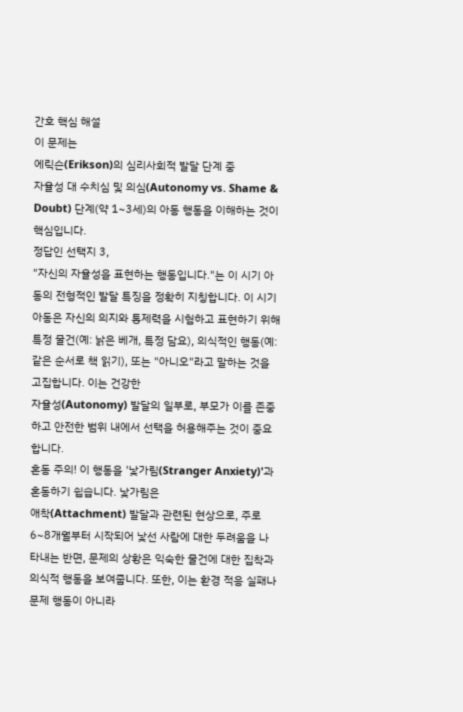간호 핵심 해설
이 문제는
에릭슨(Erikson)의 심리사회적 발달 단계 중
자율성 대 수치심 및 의심(Autonomy vs. Shame & Doubt) 단계(약 1~3세)의 아동 행동을 이해하는 것이 핵심입니다.
정답인 선택지 3,
"자신의 자율성을 표현하는 행동입니다."는 이 시기 아동의 전형적인 발달 특징을 정확히 지칭합니다. 이 시기 아동은 자신의 의지와 통제력을 시험하고 표현하기 위해 특정 물건(예: 낡은 베개, 특정 담요), 의식적인 행동(예: 같은 순서로 책 읽기), 또는 "아니오"라고 말하는 것을 고집합니다. 이는 건강한
자율성(Autonomy) 발달의 일부로, 부모가 이를 존중하고 안전한 범위 내에서 선택을 허용해주는 것이 중요합니다.
혼동 주의! 이 행동을 '낯가림(Stranger Anxiety)'과 혼동하기 쉽습니다. 낯가림은
애착(Attachment) 발달과 관련된 현상으로, 주로 6~8개월부터 시작되어 낯선 사람에 대한 두려움을 나타내는 반면, 문제의 상황은 익숙한 물건에 대한 집착과 의식적 행동을 보여줍니다. 또한, 이는 환경 적응 실패나 문제 행동이 아니라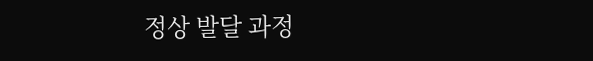정상 발달 과정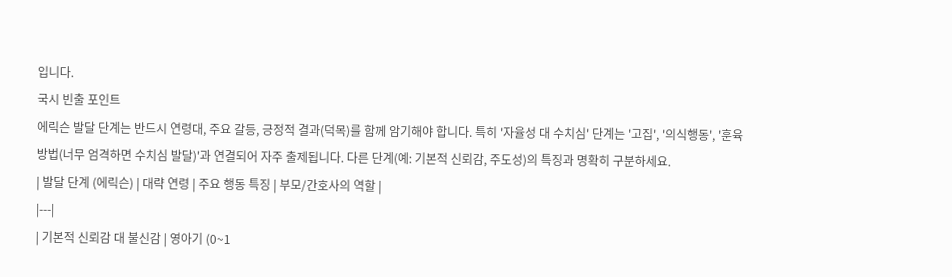입니다.
국시 빈출 포인트
에릭슨 발달 단계는 반드시 연령대, 주요 갈등, 긍정적 결과(덕목)를 함께 암기해야 합니다. 특히 '자율성 대 수치심' 단계는 '고집', '의식행동', '훈육 방법(너무 엄격하면 수치심 발달)'과 연결되어 자주 출제됩니다. 다른 단계(예: 기본적 신뢰감, 주도성)의 특징과 명확히 구분하세요.
| 발달 단계 (에릭슨) | 대략 연령 | 주요 행동 특징 | 부모/간호사의 역할 |
|---|
| 기본적 신뢰감 대 불신감 | 영아기 (0~1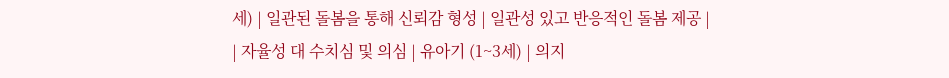세) | 일관된 돌봄을 통해 신뢰감 형성 | 일관성 있고 반응적인 돌봄 제공 |
| 자율성 대 수치심 및 의심 | 유아기 (1~3세) | 의지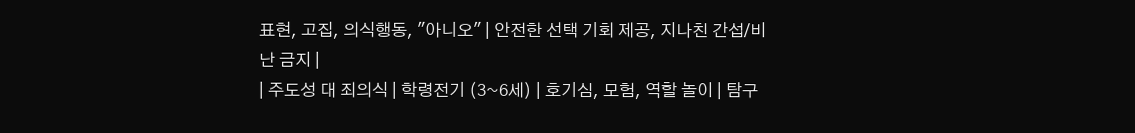표현, 고집, 의식행동, "아니오" | 안전한 선택 기회 제공, 지나친 간섭/비난 금지 |
| 주도성 대 죄의식 | 학령전기 (3~6세) | 호기심, 모험, 역할 놀이 | 탐구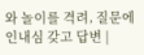와 놀이를 격려, 질문에 인내심 갖고 답변 |